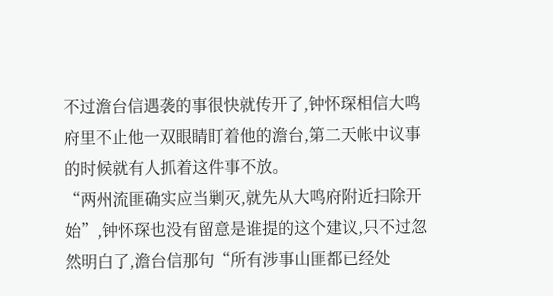不过澹台信遇袭的事很快就传开了,钟怀琛相信大鸣府里不止他一双眼睛盯着他的澹台,第二天帐中议事的时候就有人抓着这件事不放。
“两州流匪确实应当剿灭,就先从大鸣府附近扫除开始”,钟怀琛也没有留意是谁提的这个建议,只不过忽然明白了,澹台信那句“所有涉事山匪都已经处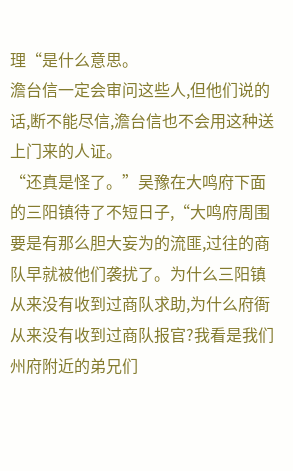理“是什么意思。
澹台信一定会审问这些人,但他们说的话,断不能尽信,澹台信也不会用这种送上门来的人证。
“还真是怪了。”吴豫在大鸣府下面的三阳镇待了不短日子,“大鸣府周围要是有那么胆大妄为的流匪,过往的商队早就被他们袭扰了。为什么三阳镇从来没有收到过商队求助,为什么府衙从来没有收到过商队报官?我看是我们州府附近的弟兄们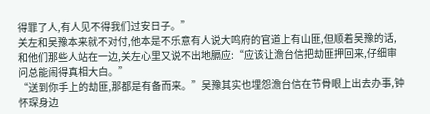得罪了人,有人见不得我们过安日子。”
关左和吴豫本来就不对付,他本是不乐意有人说大鸣府的官道上有山匪,但顺着吴豫的话,和他们那些人站在一边,关左心里又说不出地膈应:“应该让澹台信把劫匪押回来,仔细审问总能闹得真相大白。”
“送到你手上的劫匪,那都是有备而来。”吴豫其实也埋怨澹台信在节骨眼上出去办事,钟怀琛身边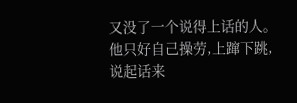又没了一个说得上话的人。他只好自己操劳,上蹿下跳,说起话来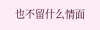也不留什么情面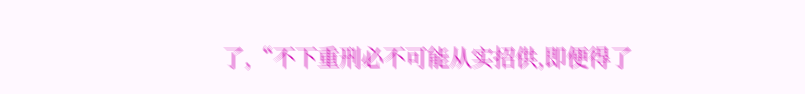了,“不下重刑必不可能从实招供,即便得了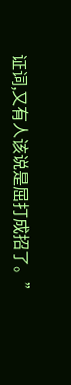证词,又有人该说是屈打成招了。”